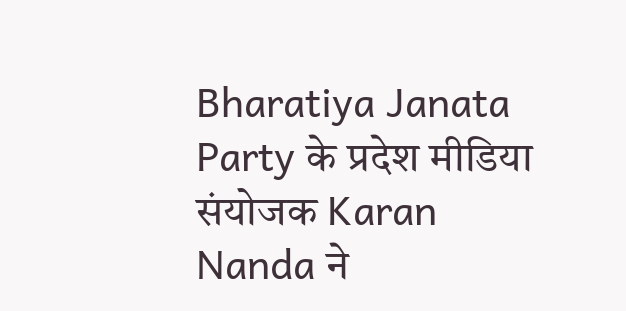Bharatiya Janata Party के प्रदेश मीडिया संयोजक Karan Nanda ने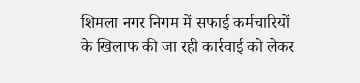शिमला नगर निगम में सफाई कर्मचारियों के खिलाफ की जा रही कार्रवाई को लेकर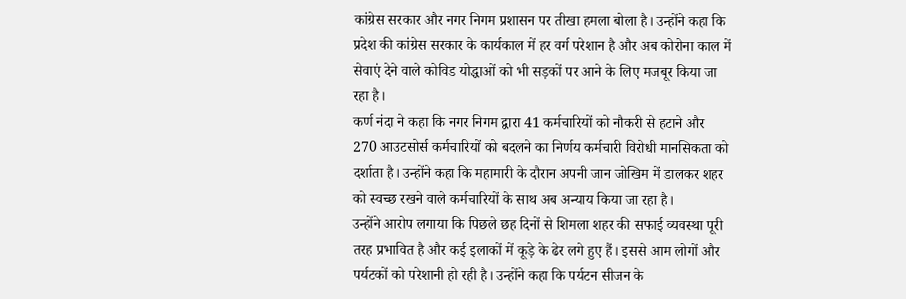कांग्रेस सरकार और नगर निगम प्रशासन पर तीखा हमला बोला है। उन्होंने कहा कि प्रदेश की कांग्रेस सरकार के कार्यकाल में हर वर्ग परेशान है और अब कोरोना काल में सेवाएं देने वाले कोविड योद्धाओं को भी सड़कों पर आने के लिए मजबूर किया जा रहा है।
कर्ण नंदा ने कहा कि नगर निगम द्वारा 41 कर्मचारियों को नौकरी से हटाने और 270 आउटसोर्स कर्मचारियों को बदलने का निर्णय कर्मचारी विरोधी मानसिकता को दर्शाता है। उन्होंने कहा कि महामारी के दौरान अपनी जान जोखिम में डालकर शहर को स्वच्छ रखने वाले कर्मचारियों के साथ अब अन्याय किया जा रहा है।
उन्होंने आरोप लगाया कि पिछले छह दिनों से शिमला शहर की सफाई व्यवस्था पूरी तरह प्रभावित है और कई इलाकों में कूड़े के ढेर लगे हुए हैं। इससे आम लोगों और पर्यटकों को परेशानी हो रही है। उन्होंने कहा कि पर्यटन सीजन के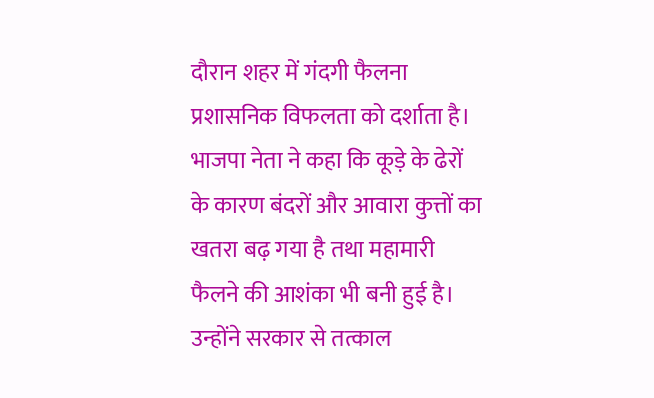दौरान शहर में गंदगी फैलना प्रशासनिक विफलता को दर्शाता है।
भाजपा नेता ने कहा कि कूड़े के ढेरों के कारण बंदरों और आवारा कुत्तों का खतरा बढ़ गया है तथा महामारी फैलने की आशंका भी बनी हुई है। उन्होंने सरकार से तत्काल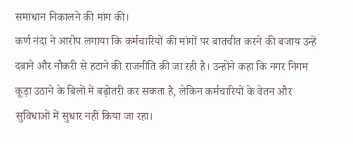समाधान निकालने की मांग की।
कर्ण नंदा ने आरोप लगाया कि कर्मचारियों की मांगों पर बातचीत करने की बजाय उन्हें दबाने और नौकरी से हटाने की राजनीति की जा रही है। उन्होंने कहा कि नगर निगम कूड़ा उठाने के बिलों में बढ़ोतरी कर सकता है, लेकिन कर्मचारियों के वेतन और सुविधाओं में सुधार नहीं किया जा रहा।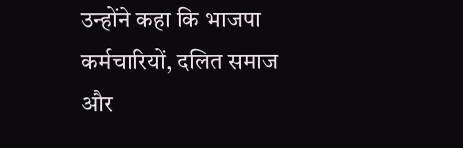उन्होंने कहा कि भाजपा कर्मचारियों, दलित समाज और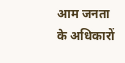आम जनता के अधिकारों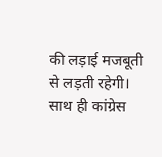की लड़ाई मजबूती से लड़ती रहेगी। साथ ही कांग्रेस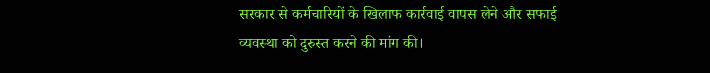सरकार से कर्मचारियों के खिलाफ कार्रवाई वापस लेने और सफाई व्यवस्था को दुरुस्त करने की मांग की।